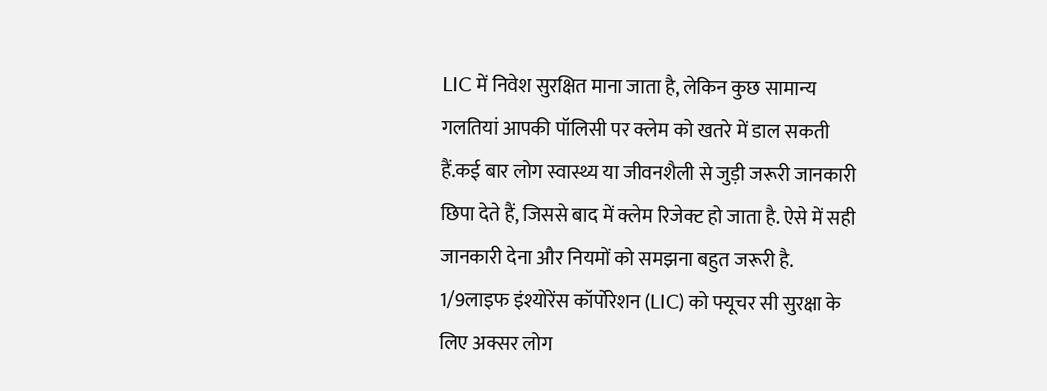LIC में निवेश सुरक्षित माना जाता है, लेकिन कुछ सामान्य गलतियां आपकी पॉलिसी पर क्लेम को खतरे में डाल सकती हैं.कई बार लोग स्वास्थ्य या जीवनशैली से जुड़ी जरूरी जानकारी छिपा देते हैं, जिससे बाद में क्लेम रिजेक्ट हो जाता है. ऐसे में सही जानकारी देना और नियमों को समझना बहुत जरूरी है.
1/9लाइफ इंश्योरेंस कॉर्पोरेशन (LIC) को फ्यूचर सी सुरक्षा के लिए अक्सर लोग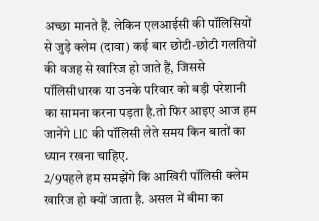अच्छा मानते हैं. लेकिन एलआईसी की पॉलिसियों से जुड़े क्लेम (दावा) कई बार छोटी-छोटी गलतियों की वजह से खारिज हो जाते हैं, जिससे पॉलिसीधारक या उनके परिवार को बड़ी परेशानी का सामना करना पड़ता है.तो फिर आइए आज हम जानेंगे LIC की पॉलिसी लेते समय किन बातों का ध्यान रखना चाहिए.
2/9पहले हम समझेंगे कि आखिरी पॉलिसी क्लेम खारिज हो क्यों जाता है. असल में बीमा का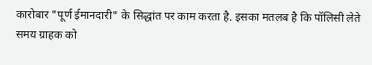कारोबार "पूर्ण ईमानदारी" के सिद्धांत पर काम करता है. इसका मतलब है कि पॉलिसी लेते समय ग्राहक को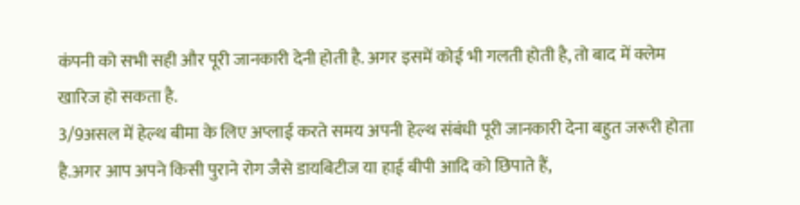कंपनी को सभी सही और पूरी जानकारी देनी होती है. अगर इसमें कोई भी गलती होती है, तो बाद में क्लेम खारिज हो सकता है.
3/9असल में हेल्थ बीमा के लिए अप्लाई करते समय अपनी हेल्थ संबंधी पूरी जानकारी देना बहुत जरूरी होता है.अगर आप अपने किसी पुराने रोग जैसे डायबिटीज या हाई बीपी आदि को छिपाते हैं,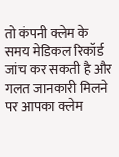तो कंपनी क्लेम के समय मेडिकल रिकॉर्ड जांच कर सकती है और गलत जानकारी मिलने पर आपका क्लेम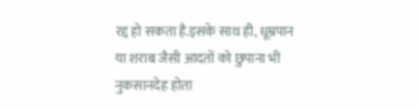रद्द हो सकता है.इसके साथ ही, धूम्रपान या शराब जैसी आदतों को छुपाना भी नुकसानदेह होता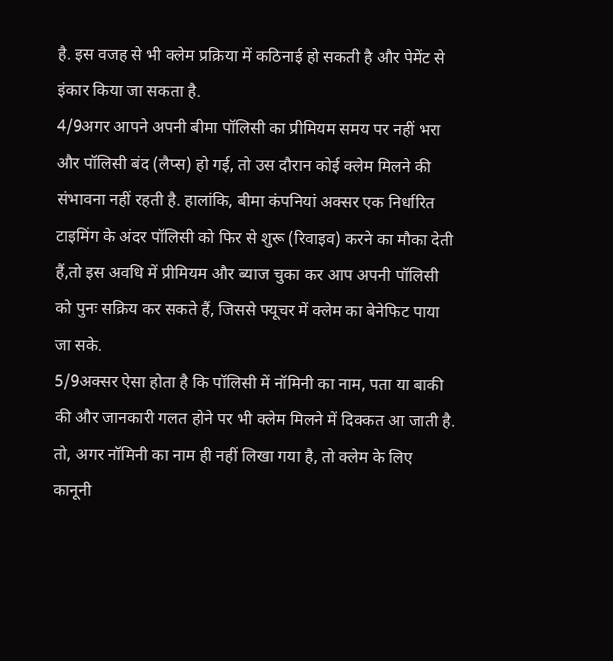है. इस वजह से भी क्लेम प्रक्रिया में कठिनाई हो सकती है और पेमेंट से इंकार किया जा सकता है.
4/9अगर आपने अपनी बीमा पॉलिसी का प्रीमियम समय पर नहीं भरा और पॉलिसी बंद (लैप्स) हो गई, तो उस दौरान कोई क्लेम मिलने की संभावना नहीं रहती है. हालांकि, बीमा कंपनियां अक्सर एक निर्धारित टाइमिंग के अंदर पॉलिसी को फिर से शुरू (रिवाइव) करने का मौका देती हैं,तो इस अवधि में प्रीमियम और ब्याज चुका कर आप अपनी पॉलिसी को पुनः सक्रिय कर सकते हैं, जिससे फ्यूचर में क्लेम का बेनेफिट पाया जा सके.
5/9अक्सर ऐसा होता है कि पॉलिसी में नॉमिनी का नाम, पता या बाकी की और जानकारी गलत होने पर भी क्लेम मिलने में दिक्कत आ जाती है. तो, अगर नॉमिनी का नाम ही नहीं लिखा गया है, तो क्लेम के लिए कानूनी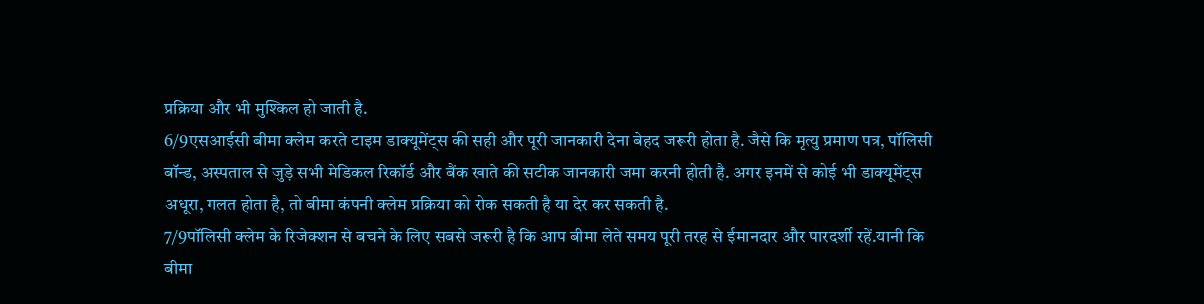प्रक्रिया और भी मुश्किल हो जाती है.
6/9एसआईसी बीमा क्लेम करते टाइम डाक्यूमेंट्स की सही और पूरी जानकारी देना बेहद जरूरी होता है. जैसे कि मृत्यु प्रमाण पत्र, पॉलिसी बॉन्ड, अस्पताल से जुड़े सभी मेडिकल रिकॉर्ड और बैंक खाते की सटीक जानकारी जमा करनी होती है. अगर इनमें से कोई भी डाक्यूमेंट्स अधूरा, गलत होता है, तो बीमा कंपनी क्लेम प्रक्रिया को रोक सकती है या देर कर सकती है.
7/9पॉलिसी क्लेम के रिजेक्शन से बचने के लिए सबसे जरूरी है कि आप बीमा लेते समय पूरी तरह से ईमानदार और पारदर्शी रहें.यानी कि बीमा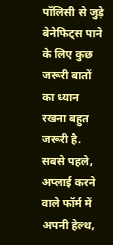पॉलिसी से जुड़े बेनेफिट्स पाने के लिए कुछ जरूरी बातों का ध्यान रखना बहुत जरूरी है. सबसे पहले, अप्लाई करने वाले फॉर्म में अपनी हेल्थ,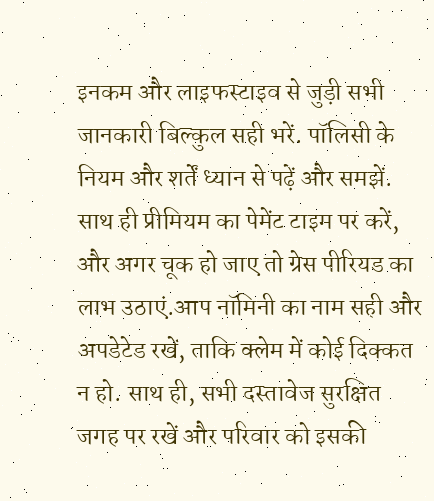इनकम और लाइफस्टाइव से जुड़ी सभी जानकारी बिल्कुल सही भरें. पॉलिसी के नियम और शर्तें ध्यान से पढ़ें और समझें. साथ ही प्रीमियम का पेमेंट टाइम पर करें, और अगर चूक हो जाए तो ग्रेस पीरियड का लाभ उठाएं.आप नॉमिनी का नाम सही और अपडेटेड रखें, ताकि क्लेम में कोई दिक्कत न हो. साथ ही, सभी दस्तावेज सुरक्षित जगह पर रखें और परिवार को इसकी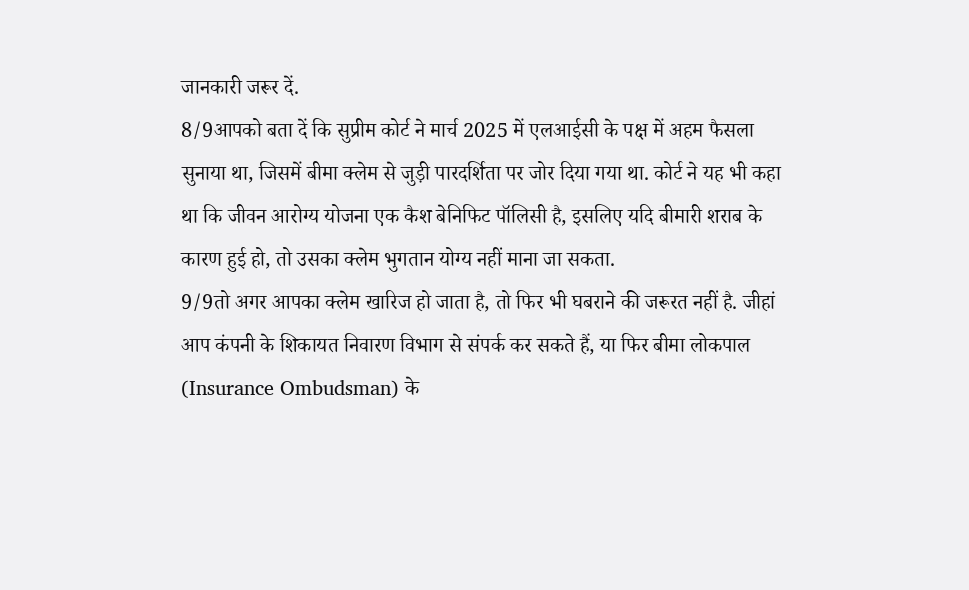जानकारी जरूर दें.
8/9आपको बता दें कि सुप्रीम कोर्ट ने मार्च 2025 में एलआईसी के पक्ष में अहम फैसला सुनाया था, जिसमें बीमा क्लेम से जुड़ी पारदर्शिता पर जोर दिया गया था. कोर्ट ने यह भी कहा था कि जीवन आरोग्य योजना एक कैश बेनिफिट पॉलिसी है, इसलिए यदि बीमारी शराब के कारण हुई हो, तो उसका क्लेम भुगतान योग्य नहीं माना जा सकता.
9/9तो अगर आपका क्लेम खारिज हो जाता है, तो फिर भी घबराने की जरूरत नहीं है. जीहां आप कंपनी के शिकायत निवारण विभाग से संपर्क कर सकते हैं, या फिर बीमा लोकपाल (Insurance Ombudsman) के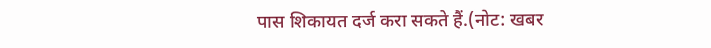पास शिकायत दर्ज करा सकते हैं.(नोट: खबर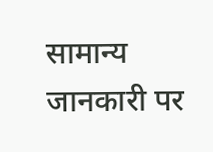सामान्य जानकारी पर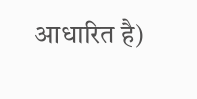आधारित है)